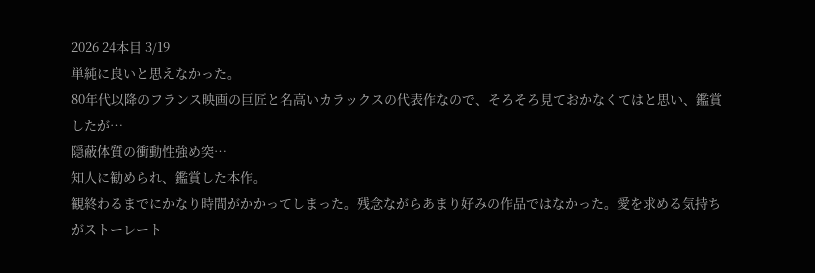2026 24本目 3/19
単純に良いと思えなかった。
80年代以降のフランス映画の巨匠と名高いカラックスの代表作なので、そろそろ見ておかなくてはと思い、鑑賞したが…
隠蔽体質の衝動性強め突…
知人に勧められ、鑑賞した本作。
観終わるまでにかなり時間がかかってしまった。残念ながらあまり好みの作品ではなかった。愛を求める気持ちがストーレート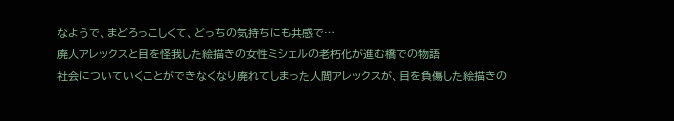なようで、まどろっこしくて、どっちの気持ちにも共感で…
廃人アレックスと目を怪我した絵描きの女性ミシェルの老朽化が進む橋での物語
社会についていくことができなくなり廃れてしまった人間アレックスが、目を負傷した絵描きの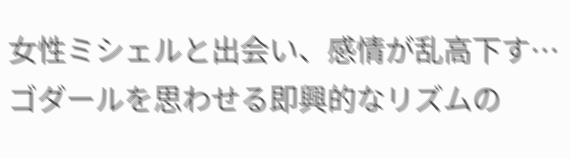女性ミシェルと出会い、感情が乱高下す…
ゴダールを思わせる即興的なリズムの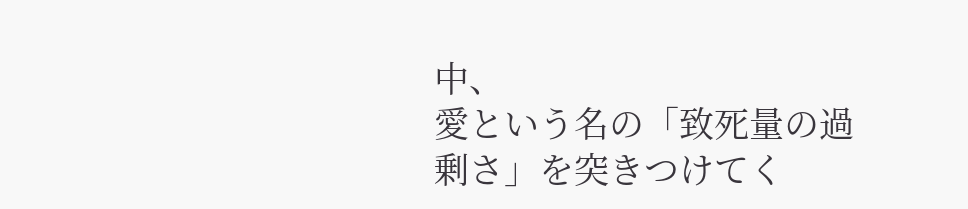中、
愛という名の「致死量の過剰さ」を突きつけてく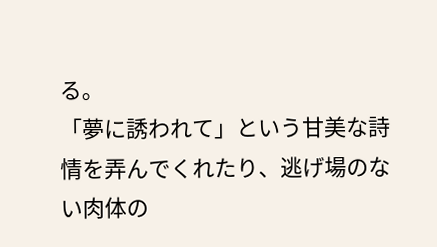る。
「夢に誘われて」という甘美な詩情を弄んでくれたり、逃げ場のない肉体の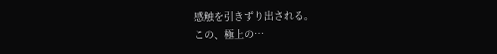感触を引きずり出される。
この、極上の…